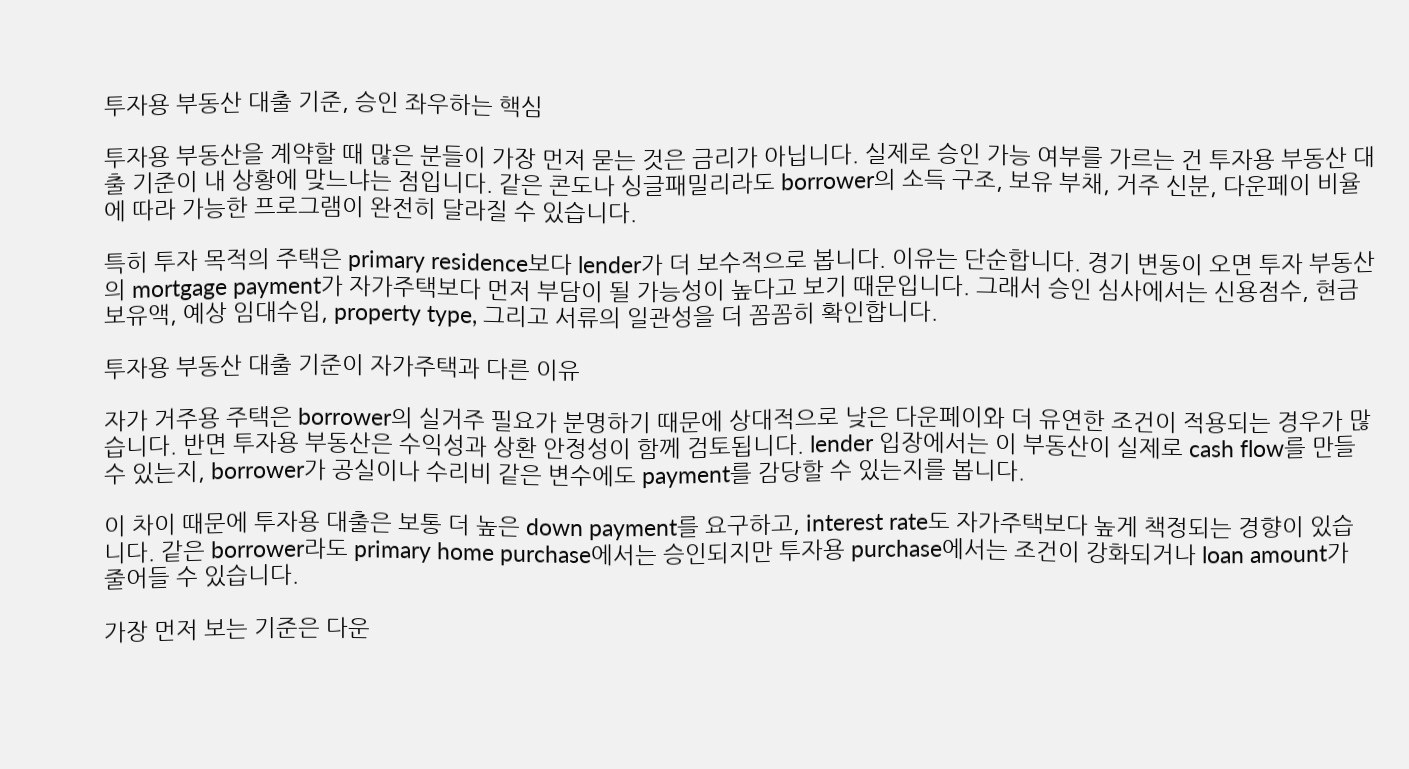투자용 부동산 대출 기준, 승인 좌우하는 핵심

투자용 부동산을 계약할 때 많은 분들이 가장 먼저 묻는 것은 금리가 아닙니다. 실제로 승인 가능 여부를 가르는 건 투자용 부동산 대출 기준이 내 상황에 맞느냐는 점입니다. 같은 콘도나 싱글패밀리라도 borrower의 소득 구조, 보유 부채, 거주 신분, 다운페이 비율에 따라 가능한 프로그램이 완전히 달라질 수 있습니다.

특히 투자 목적의 주택은 primary residence보다 lender가 더 보수적으로 봅니다. 이유는 단순합니다. 경기 변동이 오면 투자 부동산의 mortgage payment가 자가주택보다 먼저 부담이 될 가능성이 높다고 보기 때문입니다. 그래서 승인 심사에서는 신용점수, 현금 보유액, 예상 임대수입, property type, 그리고 서류의 일관성을 더 꼼꼼히 확인합니다.

투자용 부동산 대출 기준이 자가주택과 다른 이유

자가 거주용 주택은 borrower의 실거주 필요가 분명하기 때문에 상대적으로 낮은 다운페이와 더 유연한 조건이 적용되는 경우가 많습니다. 반면 투자용 부동산은 수익성과 상환 안정성이 함께 검토됩니다. lender 입장에서는 이 부동산이 실제로 cash flow를 만들 수 있는지, borrower가 공실이나 수리비 같은 변수에도 payment를 감당할 수 있는지를 봅니다.

이 차이 때문에 투자용 대출은 보통 더 높은 down payment를 요구하고, interest rate도 자가주택보다 높게 책정되는 경향이 있습니다. 같은 borrower라도 primary home purchase에서는 승인되지만 투자용 purchase에서는 조건이 강화되거나 loan amount가 줄어들 수 있습니다.

가장 먼저 보는 기준은 다운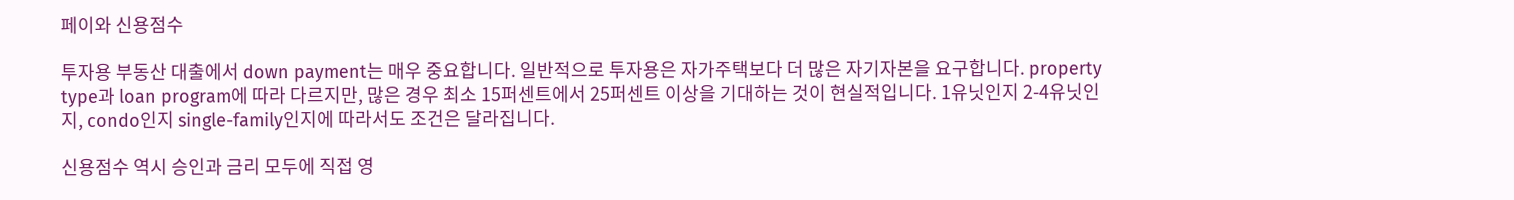페이와 신용점수

투자용 부동산 대출에서 down payment는 매우 중요합니다. 일반적으로 투자용은 자가주택보다 더 많은 자기자본을 요구합니다. property type과 loan program에 따라 다르지만, 많은 경우 최소 15퍼센트에서 25퍼센트 이상을 기대하는 것이 현실적입니다. 1유닛인지 2-4유닛인지, condo인지 single-family인지에 따라서도 조건은 달라집니다.

신용점수 역시 승인과 금리 모두에 직접 영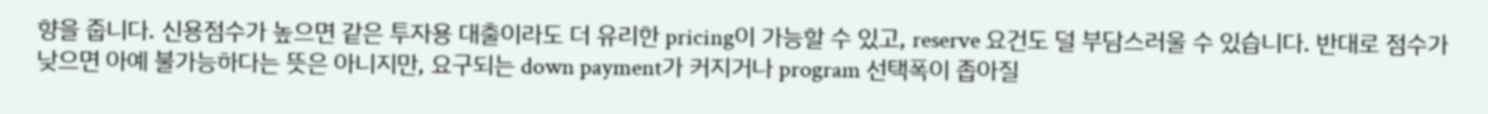향을 줍니다. 신용점수가 높으면 같은 투자용 대출이라도 더 유리한 pricing이 가능할 수 있고, reserve 요건도 덜 부담스러울 수 있습니다. 반대로 점수가 낮으면 아예 불가능하다는 뜻은 아니지만, 요구되는 down payment가 커지거나 program 선택폭이 좁아질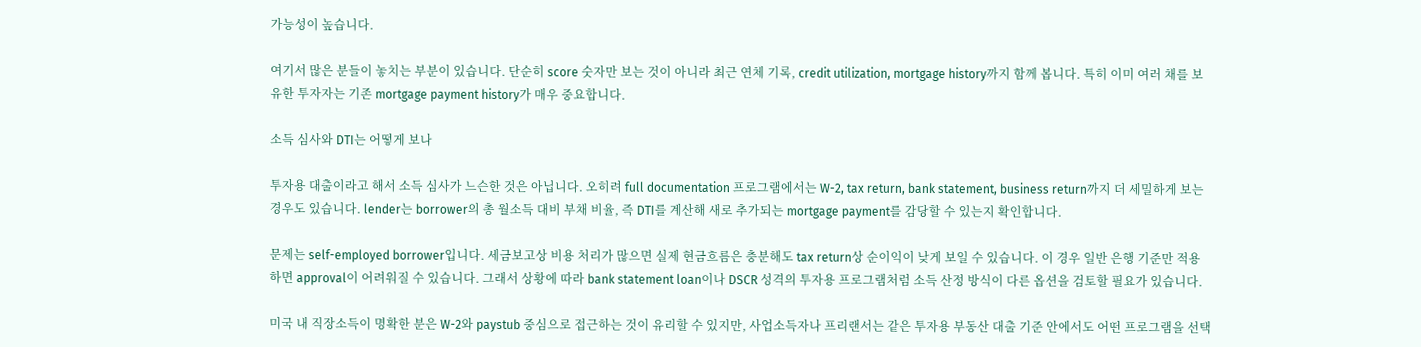가능성이 높습니다.

여기서 많은 분들이 놓치는 부분이 있습니다. 단순히 score 숫자만 보는 것이 아니라 최근 연체 기록, credit utilization, mortgage history까지 함께 봅니다. 특히 이미 여러 채를 보유한 투자자는 기존 mortgage payment history가 매우 중요합니다.

소득 심사와 DTI는 어떻게 보나

투자용 대출이라고 해서 소득 심사가 느슨한 것은 아닙니다. 오히려 full documentation 프로그램에서는 W-2, tax return, bank statement, business return까지 더 세밀하게 보는 경우도 있습니다. lender는 borrower의 총 월소득 대비 부채 비율, 즉 DTI를 계산해 새로 추가되는 mortgage payment를 감당할 수 있는지 확인합니다.

문제는 self-employed borrower입니다. 세금보고상 비용 처리가 많으면 실제 현금흐름은 충분해도 tax return상 순이익이 낮게 보일 수 있습니다. 이 경우 일반 은행 기준만 적용하면 approval이 어려워질 수 있습니다. 그래서 상황에 따라 bank statement loan이나 DSCR 성격의 투자용 프로그램처럼 소득 산정 방식이 다른 옵션을 검토할 필요가 있습니다.

미국 내 직장소득이 명확한 분은 W-2와 paystub 중심으로 접근하는 것이 유리할 수 있지만, 사업소득자나 프리랜서는 같은 투자용 부동산 대출 기준 안에서도 어떤 프로그램을 선택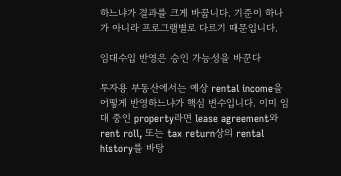하느냐가 결과를 크게 바꿉니다. 기준이 하나가 아니라 프로그램별로 다르기 때문입니다.

임대수입 반영은 승인 가능성을 바꾼다

투자용 부동산에서는 예상 rental income을 어떻게 반영하느냐가 핵심 변수입니다. 이미 임대 중인 property라면 lease agreement와 rent roll, 또는 tax return상의 rental history를 바탕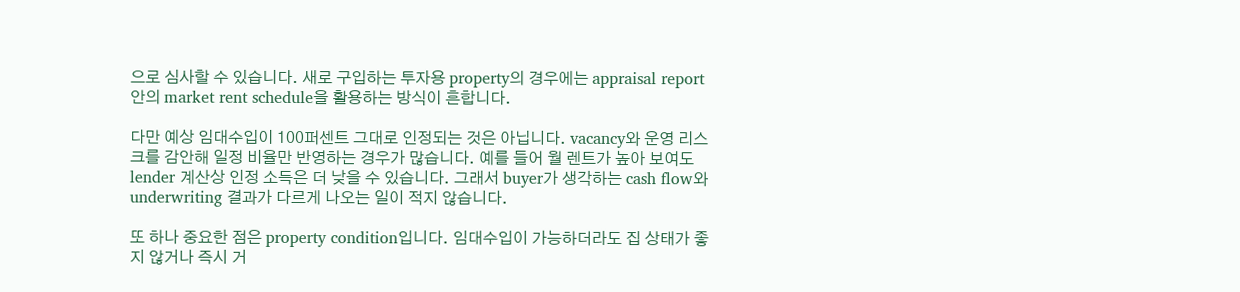으로 심사할 수 있습니다. 새로 구입하는 투자용 property의 경우에는 appraisal report 안의 market rent schedule을 활용하는 방식이 흔합니다.

다만 예상 임대수입이 100퍼센트 그대로 인정되는 것은 아닙니다. vacancy와 운영 리스크를 감안해 일정 비율만 반영하는 경우가 많습니다. 예를 들어 월 렌트가 높아 보여도 lender 계산상 인정 소득은 더 낮을 수 있습니다. 그래서 buyer가 생각하는 cash flow와 underwriting 결과가 다르게 나오는 일이 적지 않습니다.

또 하나 중요한 점은 property condition입니다. 임대수입이 가능하더라도 집 상태가 좋지 않거나 즉시 거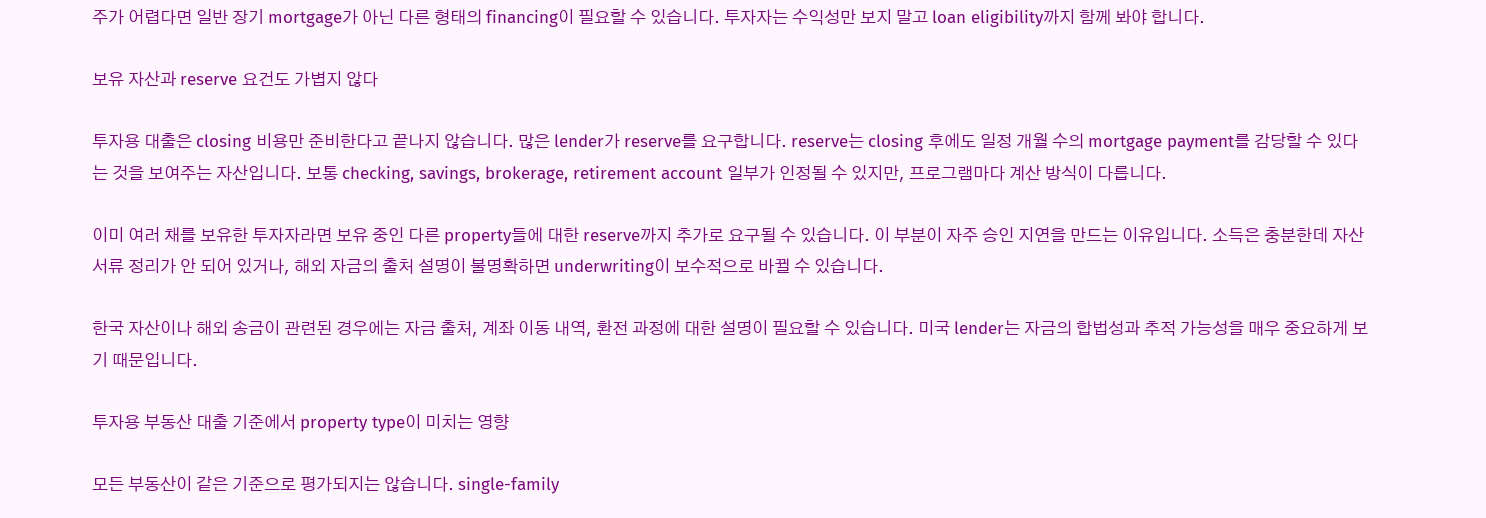주가 어렵다면 일반 장기 mortgage가 아닌 다른 형태의 financing이 필요할 수 있습니다. 투자자는 수익성만 보지 말고 loan eligibility까지 함께 봐야 합니다.

보유 자산과 reserve 요건도 가볍지 않다

투자용 대출은 closing 비용만 준비한다고 끝나지 않습니다. 많은 lender가 reserve를 요구합니다. reserve는 closing 후에도 일정 개월 수의 mortgage payment를 감당할 수 있다는 것을 보여주는 자산입니다. 보통 checking, savings, brokerage, retirement account 일부가 인정될 수 있지만, 프로그램마다 계산 방식이 다릅니다.

이미 여러 채를 보유한 투자자라면 보유 중인 다른 property들에 대한 reserve까지 추가로 요구될 수 있습니다. 이 부분이 자주 승인 지연을 만드는 이유입니다. 소득은 충분한데 자산 서류 정리가 안 되어 있거나, 해외 자금의 출처 설명이 불명확하면 underwriting이 보수적으로 바뀔 수 있습니다.

한국 자산이나 해외 송금이 관련된 경우에는 자금 출처, 계좌 이동 내역, 환전 과정에 대한 설명이 필요할 수 있습니다. 미국 lender는 자금의 합법성과 추적 가능성을 매우 중요하게 보기 때문입니다.

투자용 부동산 대출 기준에서 property type이 미치는 영향

모든 부동산이 같은 기준으로 평가되지는 않습니다. single-family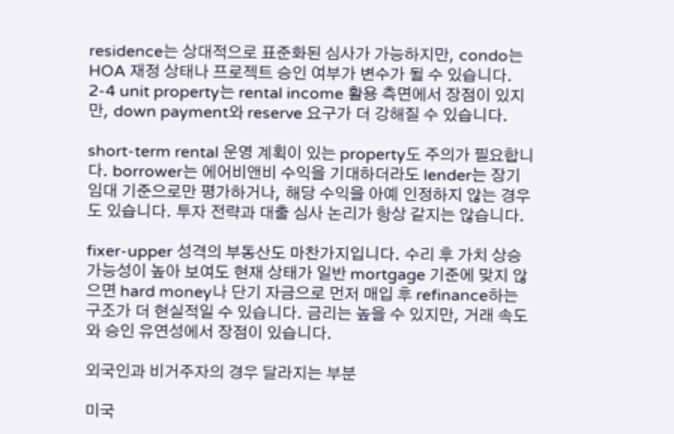residence는 상대적으로 표준화된 심사가 가능하지만, condo는 HOA 재정 상태나 프로젝트 승인 여부가 변수가 될 수 있습니다. 2-4 unit property는 rental income 활용 측면에서 장점이 있지만, down payment와 reserve 요구가 더 강해질 수 있습니다.

short-term rental 운영 계획이 있는 property도 주의가 필요합니다. borrower는 에어비앤비 수익을 기대하더라도 lender는 장기 임대 기준으로만 평가하거나, 해당 수익을 아예 인정하지 않는 경우도 있습니다. 투자 전략과 대출 심사 논리가 항상 같지는 않습니다.

fixer-upper 성격의 부동산도 마찬가지입니다. 수리 후 가치 상승 가능성이 높아 보여도 현재 상태가 일반 mortgage 기준에 맞지 않으면 hard money나 단기 자금으로 먼저 매입 후 refinance하는 구조가 더 현실적일 수 있습니다. 금리는 높을 수 있지만, 거래 속도와 승인 유연성에서 장점이 있습니다.

외국인과 비거주자의 경우 달라지는 부분

미국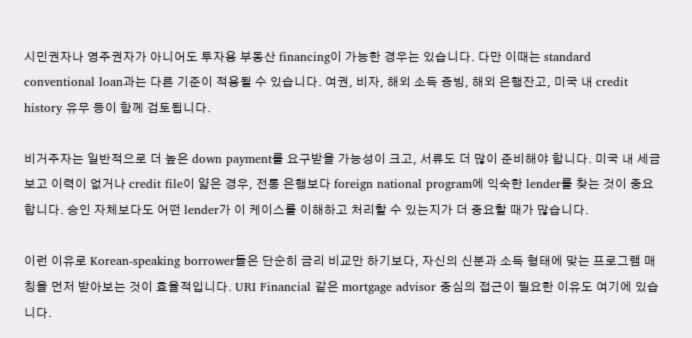시민권자나 영주권자가 아니어도 투자용 부동산 financing이 가능한 경우는 있습니다. 다만 이때는 standard conventional loan과는 다른 기준이 적용될 수 있습니다. 여권, 비자, 해외 소득 증빙, 해외 은행잔고, 미국 내 credit history 유무 등이 함께 검토됩니다.

비거주자는 일반적으로 더 높은 down payment를 요구받을 가능성이 크고, 서류도 더 많이 준비해야 합니다. 미국 내 세금보고 이력이 없거나 credit file이 얇은 경우, 전통 은행보다 foreign national program에 익숙한 lender를 찾는 것이 중요합니다. 승인 자체보다도 어떤 lender가 이 케이스를 이해하고 처리할 수 있는지가 더 중요할 때가 많습니다.

이런 이유로 Korean-speaking borrower들은 단순히 금리 비교만 하기보다, 자신의 신분과 소득 형태에 맞는 프로그램 매칭을 먼저 받아보는 것이 효율적입니다. URI Financial 같은 mortgage advisor 중심의 접근이 필요한 이유도 여기에 있습니다.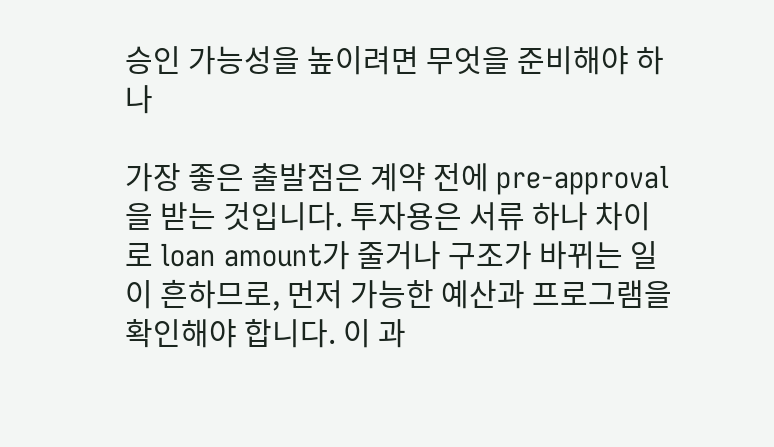승인 가능성을 높이려면 무엇을 준비해야 하나

가장 좋은 출발점은 계약 전에 pre-approval을 받는 것입니다. 투자용은 서류 하나 차이로 loan amount가 줄거나 구조가 바뀌는 일이 흔하므로, 먼저 가능한 예산과 프로그램을 확인해야 합니다. 이 과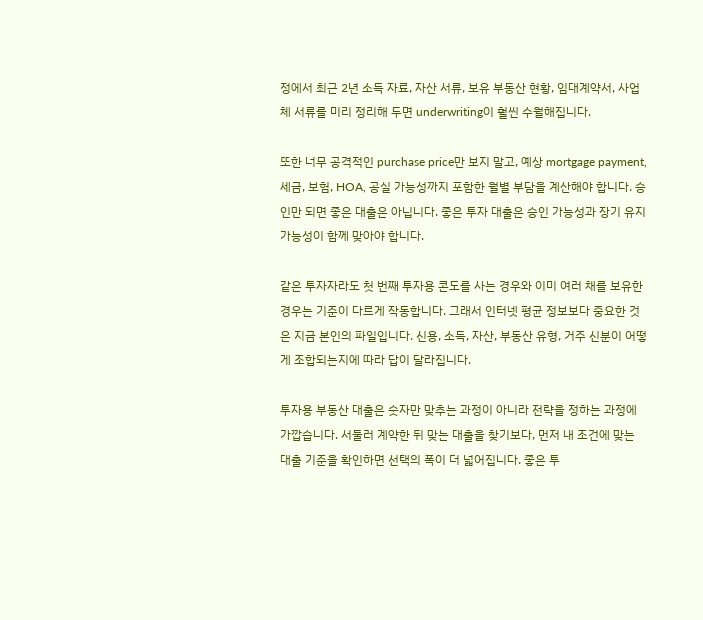정에서 최근 2년 소득 자료, 자산 서류, 보유 부동산 현황, 임대계약서, 사업체 서류를 미리 정리해 두면 underwriting이 훨씬 수월해집니다.

또한 너무 공격적인 purchase price만 보지 말고, 예상 mortgage payment, 세금, 보험, HOA, 공실 가능성까지 포함한 월별 부담을 계산해야 합니다. 승인만 되면 좋은 대출은 아닙니다. 좋은 투자 대출은 승인 가능성과 장기 유지 가능성이 함께 맞아야 합니다.

같은 투자자라도 첫 번째 투자용 콘도를 사는 경우와 이미 여러 채를 보유한 경우는 기준이 다르게 작동합니다. 그래서 인터넷 평균 정보보다 중요한 것은 지금 본인의 파일입니다. 신용, 소득, 자산, 부동산 유형, 거주 신분이 어떻게 조합되는지에 따라 답이 달라집니다.

투자용 부동산 대출은 숫자만 맞추는 과정이 아니라 전략을 정하는 과정에 가깝습니다. 서둘러 계약한 뒤 맞는 대출을 찾기보다, 먼저 내 조건에 맞는 대출 기준을 확인하면 선택의 폭이 더 넓어집니다. 좋은 투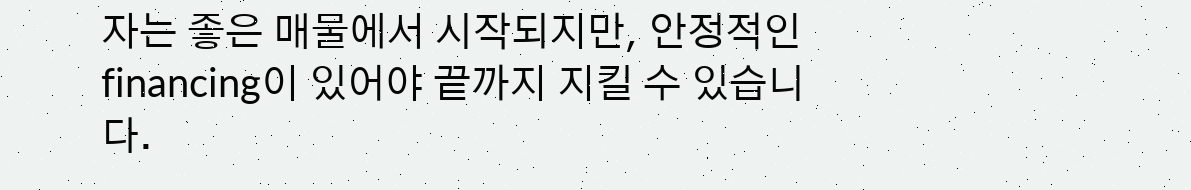자는 좋은 매물에서 시작되지만, 안정적인 financing이 있어야 끝까지 지킬 수 있습니다.